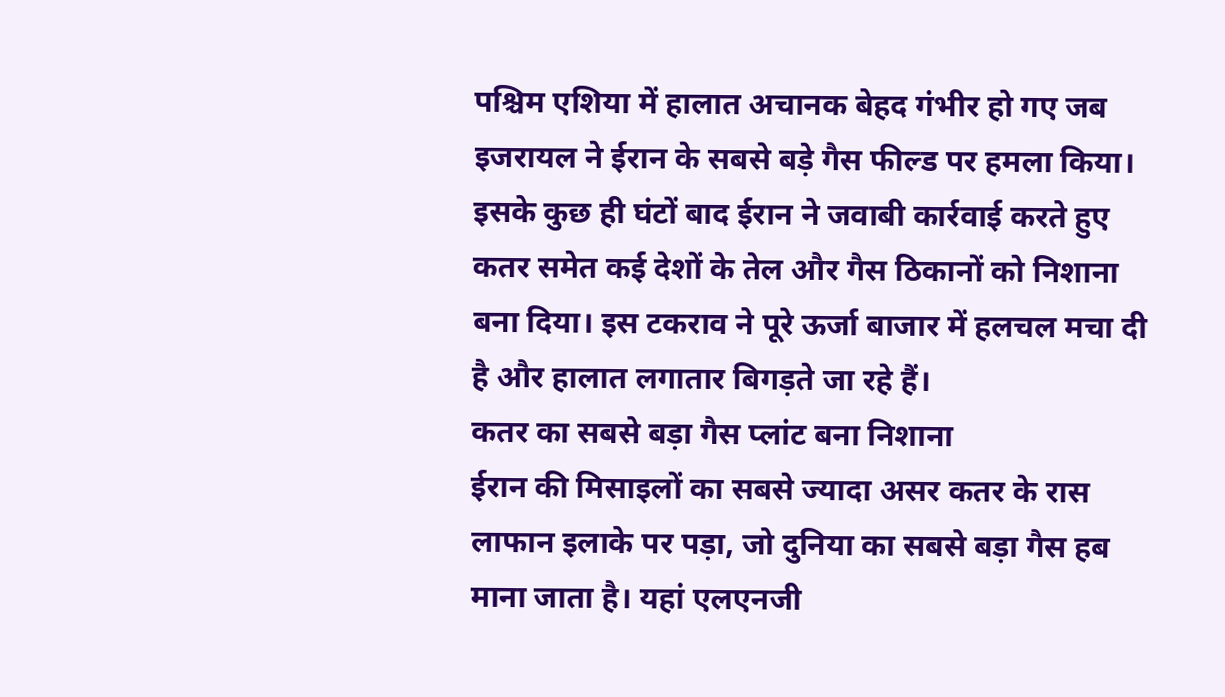पश्चिम एशिया में हालात अचानक बेहद गंभीर हो गए जब इजरायल ने ईरान के सबसे बड़े गैस फील्ड पर हमला किया। इसके कुछ ही घंटों बाद ईरान ने जवाबी कार्रवाई करते हुए कतर समेत कई देशों के तेल और गैस ठिकानों को निशाना बना दिया। इस टकराव ने पूरे ऊर्जा बाजार में हलचल मचा दी है और हालात लगातार बिगड़ते जा रहे हैं।
कतर का सबसे बड़ा गैस प्लांट बना निशाना
ईरान की मिसाइलों का सबसे ज्यादा असर कतर के रास लाफान इलाके पर पड़ा, जो दुनिया का सबसे बड़ा गैस हब माना जाता है। यहां एलएनजी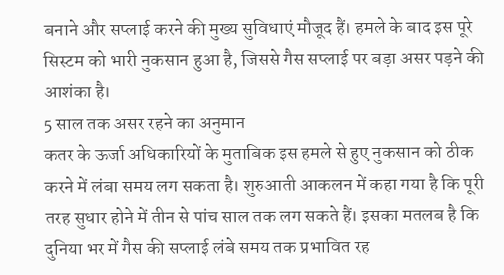बनाने और सप्लाई करने की मुख्य सुविधाएं मौजूद हैं। हमले के बाद इस पूरे सिस्टम को भारी नुकसान हुआ है, जिससे गैस सप्लाई पर बड़ा असर पड़ने की आशंका है।
5 साल तक असर रहने का अनुमान
कतर के ऊर्जा अधिकारियों के मुताबिक इस हमले से हुए नुकसान को ठीक करने में लंबा समय लग सकता है। शुरुआती आकलन में कहा गया है कि पूरी तरह सुधार होने में तीन से पांच साल तक लग सकते हैं। इसका मतलब है कि दुनिया भर में गैस की सप्लाई लंबे समय तक प्रभावित रह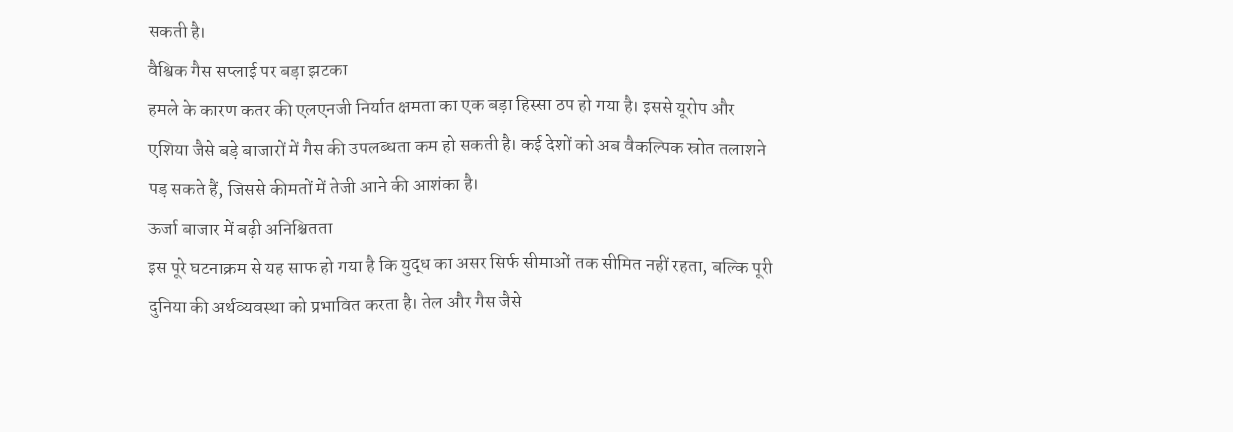सकती है।
वैश्विक गैस सप्लाई पर बड़ा झटका
हमले के कारण कतर की एलएनजी निर्यात क्षमता का एक बड़ा हिस्सा ठप हो गया है। इससे यूरोप और एशिया जैसे बड़े बाजारों में गैस की उपलब्धता कम हो सकती है। कई देशों को अब वैकल्पिक स्रोत तलाशने पड़ सकते हैं, जिससे कीमतों में तेजी आने की आशंका है।
ऊर्जा बाजार में बढ़ी अनिश्चितता
इस पूरे घटनाक्रम से यह साफ हो गया है कि युद्ध का असर सिर्फ सीमाओं तक सीमित नहीं रहता, बल्कि पूरी दुनिया की अर्थव्यवस्था को प्रभावित करता है। तेल और गैस जैसे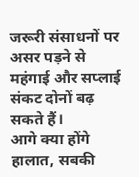जरूरी संसाधनों पर असर पड़ने से महंगाई और सप्लाई संकट दोनों बढ़ सकते हैं।
आगे क्या होंगे हालात, सबकी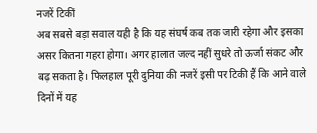नजरें टिकीं
अब सबसे बड़ा सवाल यही है कि यह संघर्ष कब तक जारी रहेगा और इसका असर कितना गहरा होगा। अगर हालात जल्द नहीं सुधरे तो ऊर्जा संकट और बढ़ सकता है। फिलहाल पूरी दुनिया की नजरें इसी पर टिकी हैं कि आने वाले दिनों में यह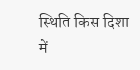स्थिति किस दिशा में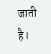जाती है।